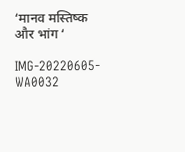‘मानव मस्तिष्क और भांग ‘

IMG-20220605-WA0032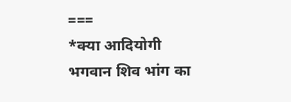===
*क्या आदियोगी भगवान शिव भांग का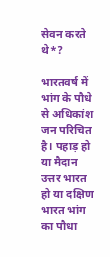सेवन करते थे*?

भारतवर्ष में भांग के पौधे से अधिकांश जन परिचित है। पहाड़ हो या मैदान उत्तर भारत हो या दक्षिण भारत भांग का पौधा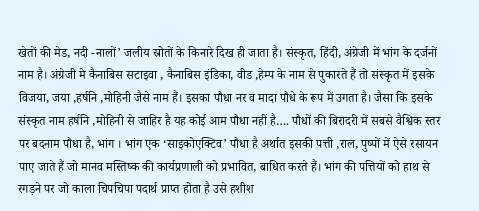खेतों की मेड, नदी -नालों’ जलीय स्रोतों के किनारे दिख ही जाता है। संस्कृत, हिंदी, अंग्रेजी में भांग के दर्जनों नाम है। अंग्रेजी मे कैनाबिस सटाइवा , कैनाबिस इंडिका, वीड ,हेम्प के नाम से पुकारते हैं तो संस्कृत में इसके विजया, जया ,हर्षनि ,मोहिनी जैसे नाम हैं। इसका पौधा नर व मादा पौधे के रूप में उगता है। जैसा कि इसके संस्कृत नाम हर्षनि ,मोहिनी से जाहिर है यह कोई आम पौधा नहीं है…. पौधों की बिरादरी में सबसे वैश्विक स्तर पर बदनाम पौधा है, भांग । भांग एक ‘साइकोएक्टिव’ पौधा है अर्थात इसकी पत्ती ,राल, पुष्पों में ऐसे रसायन पाए जाते हैं जो मानव मस्तिष्क की कार्यप्रणाली को प्रभावित, बाधित करते हैं। भांग की पत्तियों को हाथ से रगड़ने पर जो काला चिपचिपा पदार्थ प्राप्त होता है उसे हशीश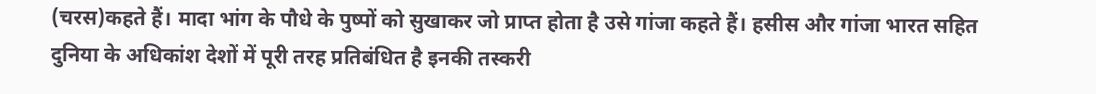(चरस)कहते हैं। मादा भांग के पौधे के पुष्पों को सुखाकर जो प्राप्त होता है उसे गांजा कहते हैं। हसीस और गांजा भारत सहित दुनिया के अधिकांश देशों में पूरी तरह प्रतिबंधित है इनकी तस्करी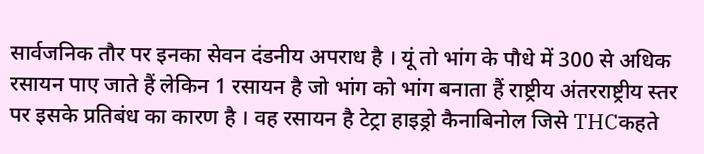सार्वजनिक तौर पर इनका सेवन दंडनीय अपराध है । यूं तो भांग के पौधे में 300 से अधिक रसायन पाए जाते हैं लेकिन 1 रसायन है जो भांग को भांग बनाता हैं राष्ट्रीय अंतरराष्ट्रीय स्तर पर इसके प्रतिबंध का कारण है । वह रसायन है टेट्रा हाइड्रो कैनाबिनोल जिसे THCकहते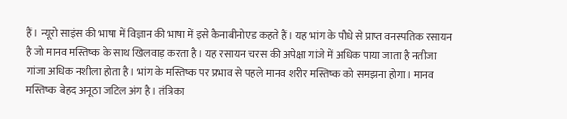हैं। न्यूरो साइंस की भाषा में विज्ञान की भाषा में इसे कैनाबीनोएड कहते हैं। यह भांग के पौधे से प्राप्त वनस्पतिक रसायन है जो मानव मस्तिष्क के साथ खिलवाड़ करता है। यह रसायन चरस की अपेक्षा गांजे में अधिक पाया जाता है नतीजा गांजा अधिक नशीला होता है। भांग के मस्तिष्क पर प्रभाव से पहले मानव शरीर मस्तिष्क को समझना होगा। मानव मस्तिष्क बेहद अनूठा जटिल अंग है। तंत्रिका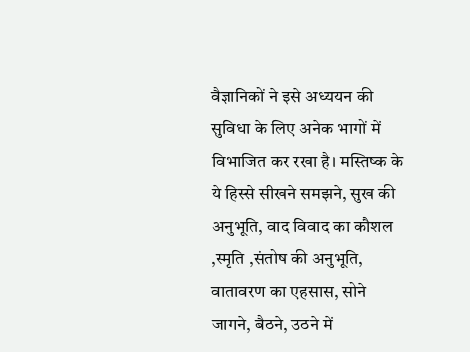वैज्ञानिकों ने इसे अध्ययन की सुविधा के लिए अनेक भागों में विभाजित कर रखा है। मस्तिष्क के ये हिस्से सीखने समझने, सुख की अनुभूति, वाद विवाद का कौशल ,स्मृति ,संतोष की अनुभूति, वातावरण का एहसास, सोने जागने, बैठने, उठने में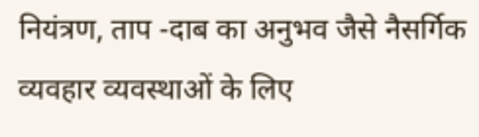नियंत्रण, ताप -दाब का अनुभव जैसे नैसर्गिक व्यवहार व्यवस्थाओं के लिए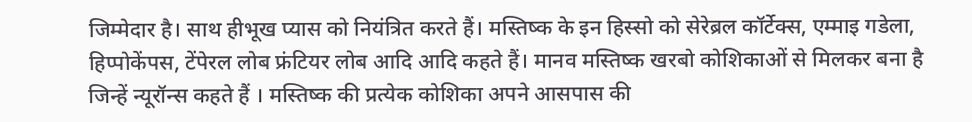जिम्मेदार है। साथ हीभूख प्यास को नियंत्रित करते हैं। मस्तिष्क के इन हिस्सो को सेरेब्रल कॉर्टेक्स, एम्माइ गडेला, हिप्पोकेंपस, टेंपेरल लोब फ्रंटियर लोब आदि आदि कहते हैं। मानव मस्तिष्क खरबो कोशिकाओं से मिलकर बना है जिन्हें न्यूरॉन्स कहते हैं । मस्तिष्क की प्रत्येक कोशिका अपने आसपास की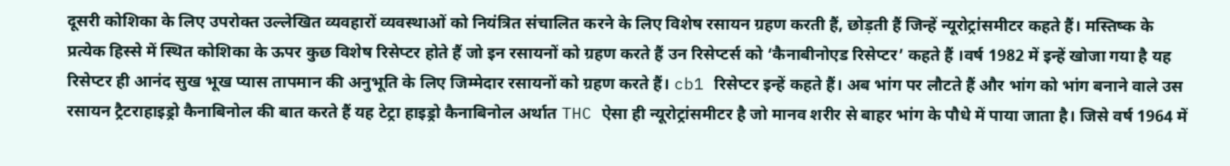दूसरी कोशिका के लिए उपरोक्त उल्लेखित व्यवहारों व्यवस्थाओं को नियंत्रित संचालित करने के लिए विशेष रसायन ग्रहण करती हैं, छोड़ती हैं जिन्हें न्यूरोट्रांसमीटर कहते हैं। मस्तिष्क के प्रत्येक हिस्से में स्थित कोशिका के ऊपर कुछ विशेष रिसेप्टर होते हैं जो इन रसायनों को ग्रहण करते हैं उन रिसेप्टर्स को ‘कैनाबीनोएड रिसेप्टर’ कहते हैं ।वर्ष 1982 में इन्हें खोजा गया है यह रिसेप्टर ही आनंद सुख भूख प्यास तापमान की अनुभूति के लिए जिम्मेदार रसायनों को ग्रहण करते हैं। cb1 रिसेप्टर इन्हें कहते हैं। अब भांग पर लौटते हैं और भांग को भांग बनाने वाले उस रसायन ट्रैटराहाइड्रो कैनाबिनोल की बात करते हैं यह टेट्रा हाइड्रो कैनाबिनोल अर्थात THC ऐसा ही न्यूरोट्रांसमीटर है जो मानव शरीर से बाहर भांग के पौधे में पाया जाता है। जिसे वर्ष 1964 में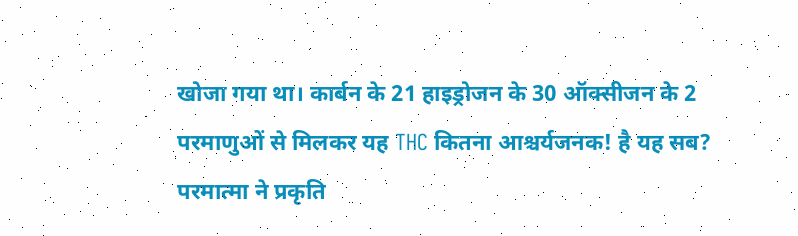खोजा गया था। कार्बन के 21 हाइड्रोजन के 30 ऑक्सीजन के 2 परमाणुओं से मिलकर यह THC कितना आश्चर्यजनक! है यह सब? परमात्मा ने प्रकृति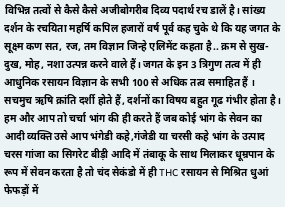विभिन्न तत्वों से कैसे कैसे अजीबोगरीब दिव्य पदार्थ रच डालें है। सांख्य दर्शन के रचयिता महर्षि कपिल हजारों वर्ष पूर्व कह चुके थे कि यह जगत के सूक्ष्म कण सत, रज, तम विज्ञान जिन्हे एलिमेंट कहता है.. क्रम से सुख-दुख, मोह, नशा उत्पन्न करने वाले हैं। जगत के इन 3 त्रिगुण तत्व में ही आधुनिक रसायन विज्ञान के सभी 100 से अधिक तत्व समाहित हैं । सचमुच ऋषि क्रांति दर्शी होते हैं, दर्शनों का विषय बहुत गूढ गंभीर होता है। हम और आप तो चर्चा भांग की ही करते हैं जब कोई भांग के सेवन का आदी व्यक्ति उसे आप भंगेडी कहे,गंजेडी या चरसी कहे भांग के उत्पाद चरस गांजा का सिगरेट बीड़ी आदि में तंबाकू के साथ मिलाकर धूम्रपान के रूप में सेवन करता है तो चंद सेकंडो में ही THC रसायन से मिश्रित धुआं फेफड़ों में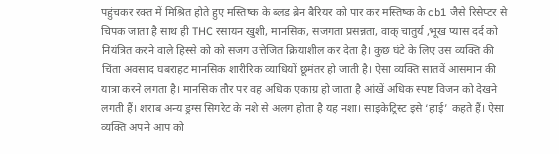पहुंचकर रक्त में मिश्रित होते हुए मस्तिष्क के ब्लड ब्रेन बैरियर को पार कर मस्तिष्क के cb1 जैसे रिसेप्टर से चिपक जाता है साथ ही THC रसायन खुशी, मानसिक, सजगता प्रसन्नता, वाक् चातुर्य ,भूख प्यास दर्द को नियंत्रित करने वाले हिस्से को को सजग उत्तेजित क्रियाशील कर देता है। कुछ घंटे के लिए उस व्यक्ति की चिंता अवसाद घबराहट मानसिक शारीरिक व्याधियों छूमंतर हो जाती है। ऐसा व्यक्ति सातवें आसमान की यात्रा करने लगता है। मानसिक तौर पर वह अधिक एकाग्र हो जाता है आंखें अधिक स्पष्ट विजन को देखने लगती हैं। शराब अन्य ड्रग्स सिगरेट के नशे से अलग होता है यह नशा। साइकेट्रिस्ट इसे ‘हाई’ कहते हैं। ऐसा व्यक्ति अपने आप को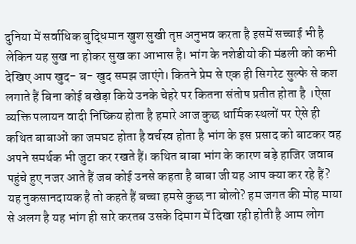दुनिया में सर्वाधिक बुद्धिमान खुश सुखी तृप्त अनुभव करता है इसमें सच्चाई भी है लेकिन यह सुख ना होकर सुख का आभास है। भांग के नशेडीयो की मंडली को कभी देखिए आप खुद- ब- खुद समझ जाएंगे। कितने प्रेम से एक ही सिगरेट सुल्फे से कश लगाते हैं बिना कोई बखेड़ा किये उनके चेहरे पर कितना संतोष प्रतीत होता है ।ऐसा व्यक्ति पलायन वादी निष्क्रिय होता है हमारे आज कुछ धार्मिक स्थलों पर ऐसे ही कथित बाबाओं का जमघट होता है वर्चस्व होता है भांग के इस प्रसाद को बाटकर वह अपने समर्थक भी जुटा कर रखते हैं। कथित बाबा भांग के कारण बड़े हाजिर जवाब पहुंचे हुए नजर आते हैं जब कोई उनसे कहता है बाबा जी यह आप क्या कर रहे हैं? यह नुकसानदायक है तो कहते हैं बच्चा हमसे कुछ ना बोलो? हम जगत की मोह माया से अलग है यह भांग ही सारे करतब उसके दिमाग में दिखा रही होती है आम लोग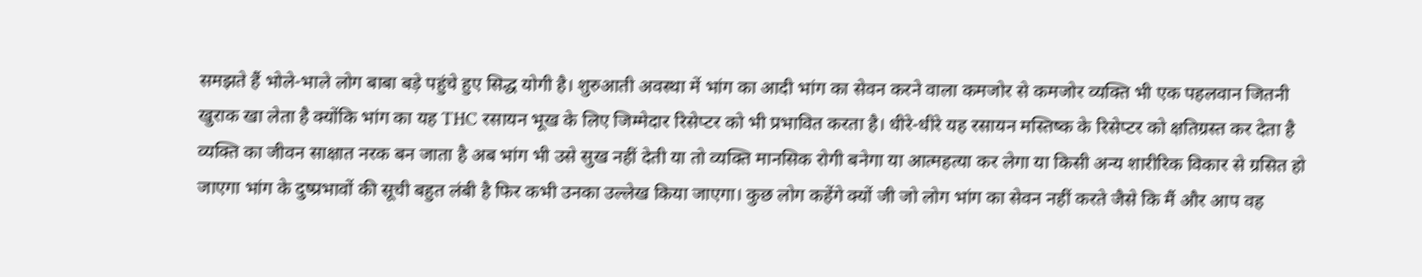समझते हैं भोले-भाले लोग बाबा बड़े पहुंचे हुए सिद्ध योगी है। शुरुआती अवस्था में भांग का आदी भांग का सेवन करने वाला कमजोर से कमजोर व्यक्ति भी एक पहलवान जितनी खुराक खा लेता है क्योंकि भांग का यह THC रसायन भूख के लिए जिम्मेदार रिसेप्टर को भी प्रभावित करता है। धीरे-धीरे यह रसायन मस्तिष्क के रिसेप्टर को क्षतिग्रस्त कर देता है व्यक्ति का जीवन साक्षात नरक बन जाता है अब भांग भी उसे सुख नहीं देती या तो व्यक्ति मानसिक रोगी बनेगा या आत्महत्या कर लेगा या किसी अन्य शारीरिक विकार से ग्रसित हो जाएगा भांग के दुष्प्रभावों की सूची बहुत लंबी है फिर कभी उनका उल्लेख किया जाएगा। कुछ लोग कहेंगे क्यों जी जो लोग भांग का सेवन नहीं करते जैसे कि मैं और आप वह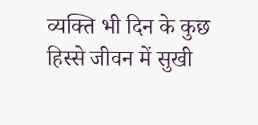व्यक्ति भी दिन के कुछ हिस्से जीवन में सुखी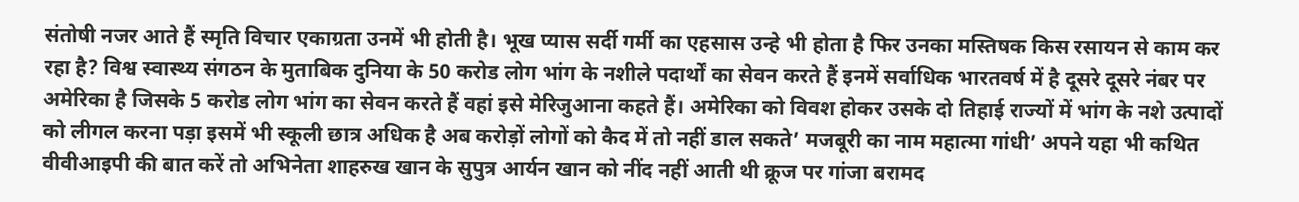संतोषी नजर आते हैं स्मृति विचार एकाग्रता उनमें भी होती है। भूख प्यास सर्दी गर्मी का एहसास उन्हे भी होता है फिर उनका मस्तिषक किस रसायन से काम कर रहा है? विश्व स्वास्थ्य संगठन के मुताबिक दुनिया के 50 करोड लोग भांग के नशीले पदार्थों का सेवन करते हैं इनमें सर्वाधिक भारतवर्ष में है दूसरे दूसरे नंबर पर अमेरिका है जिसके 5 करोड लोग भांग का सेवन करते हैं वहां इसे मेरिजुआना कहते हैं। अमेरिका को विवश होकर उसके दो तिहाई राज्यों में भांग के नशे उत्पादों को लीगल करना पड़ा इसमें भी स्कूली छात्र अधिक है अब करोड़ों लोगों को कैद में तो नहीं डाल सकते’ मजबूरी का नाम महात्मा गांधी’ अपने यहा भी कथित वीवीआइपी की बात करें तो अभिनेता शाहरुख खान के सुपुत्र आर्यन खान को नींद नहीं आती थी क्रूज पर गांजा बरामद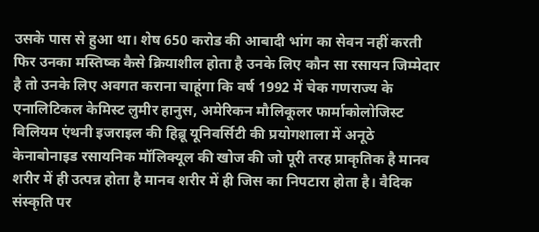उसके पास से हुआ था। शेष 650 करोड की आबादी भांग का सेवन नहीं करती फिर उनका मस्तिष्क कैसे क्रियाशील होता है उनके लिए कौन सा रसायन जिम्मेदार है तो उनके लिए अवगत कराना चाहूंगा कि वर्ष 1992 में चेक गणराज्य के एनालिटिकल केमिस्ट लुमीर हानुस, अमेरिकन मौलिकूलर फार्माकोलोजिस्ट विलियम एंथनी इजराइल की हिब्रू यूनिवर्सिटी की प्रयोगशाला में अनूठे केनाबोनाइड रसायनिक मॉलिक्यूल की खोज की जो पूरी तरह प्राकृतिक है मानव शरीर में ही उत्पन्न होता है मानव शरीर में ही जिस का निपटारा होता है। वैदिक संस्कृति पर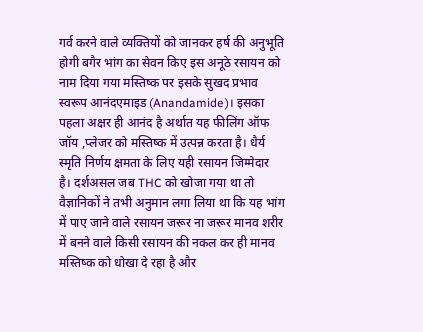गर्व करने वाले व्यक्तियों को जानकर हर्ष की अनुभूति होगी बगैर भांग का सेवन किए इस अनूठे रसायन को नाम दिया गया मस्तिष्क पर इसके सुखद प्रभाव स्वरूप आनंदएमाइड (Anandamide)। इसका पहला अक्षर ही आनंद है अर्थात यह फीलिंग ऑफ जॉय ,प्लेजर को मस्तिष्क में उत्पन्न करता है। धैर्य स्मृति निर्णय क्षमता के लिए यही रसायन जिम्मेदार है। दर्शअसल जब THC को खोजा गया था तो वैज्ञानिकों ने तभी अनुमान लगा लिया था कि यह भांग में पाए जाने वाले रसायन जरूर ना जरूर मानव शरीर में बनने वाले किसी रसायन की नकल कर ही मानव मस्तिष्क को धोखा दे रहा है और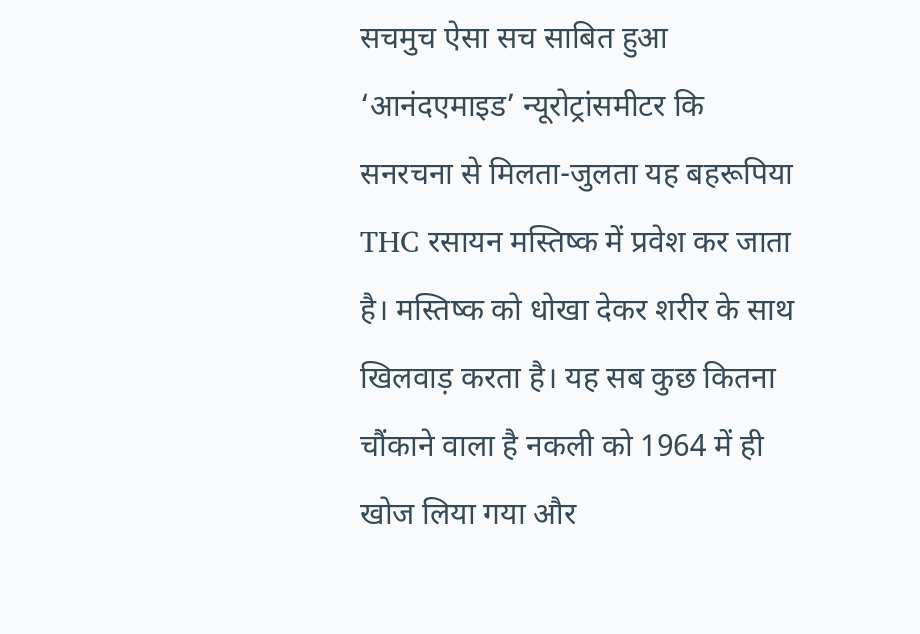सचमुच ऐसा सच साबित हुआ ‘आनंदएमाइड’ न्यूरोट्रांसमीटर कि सनरचना से मिलता-जुलता यह बहरूपिया THC रसायन मस्तिष्क में प्रवेश कर जाता है। मस्तिष्क को धोखा देकर शरीर के साथ खिलवाड़ करता है। यह सब कुछ कितना चौंकाने वाला है नकली को 1964 में ही खोज लिया गया और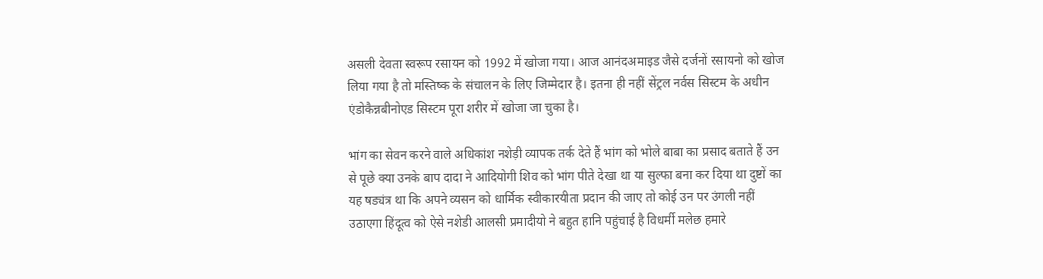असली देवता स्वरूप रसायन को 1992 में खोजा गया। आज आनंदअमाइड जैसे दर्जनों रसायनो को खोज लिया गया है तो मस्तिष्क के संचालन के लिए जिम्मेदार है। इतना ही नहीं सेंट्रल नर्वस सिस्टम के अधीन एंडोकैन्नबीनोएड सिस्टम पूरा शरीर में खोजा जा चुका है।

भांग का सेवन करने वाले अधिकांश नशेड़ी व्यापक तर्क देते हैं भांग को भोले बाबा का प्रसाद बताते हैं उन से पूछे क्या उनके बाप दादा ने आदियोगी शिव को भांग पीते देखा था या सुल्फा बना कर दिया था दुष्टों का यह षड्यंत्र था कि अपने व्यसन को धार्मिक स्वीकारयीता प्रदान की जाए तो कोई उन पर उंगली नहीं उठाएगा हिंदूत्व को ऐसे नशेडी आलसी प्रमादीयो ने बहुत हानि पहुंचाई है विधर्मी मलेछ हमारे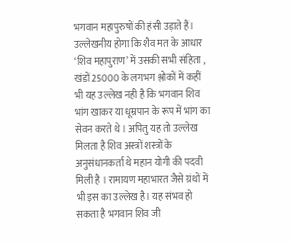भगवान महापुरुषों की हंसी उड़ाते हैं। उल्लेखनीय होगा कि शैव मत के आधार ‘शिव महापुराण’ में उसकी सभी संहिता , खंडों 25000 के लगभग श्लोकों में कहीं भी यह उल्लेख नही है कि भगवान शिव भांग खाकर या धूम्रपान के रूप में भांग का सेवन करते थे। अपितु यह तो उल्लेख मिलता है शिव अस्त्रों शस्त्रों के अनुसंधानकर्ता थे महान योगी की पदवी मिली है । रामायण महाभारत जैसे ग्रंथों में भी इस का उल्लेख है। यह संभव हो सकता है भगवान शिव जी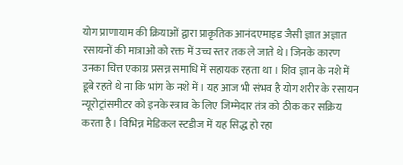योग प्राणायाम की क्रियाओं द्वारा प्राकृतिक आनंदएमाइड जैसी ज्ञात अज्ञात रसायनों की मात्राओं को रक्त में उच्च स्तर तक ले जाते थे। जिनके कारण उनका चित्त एकाग्र प्रसन्न समाधि में सहायक रहता था । शिव ज्ञान के नशे में डूबे रहते थे ना कि भांग के नशे में। यह आज भी संभव है योग शरीर के रसायन न्यूरोट्रांसमीटर को इनके स्त्राव के लिए जिम्मेदार तंत्र को ठीक कर सक्रिय करता है। विभिन्न मेडिकल स्टडीज में यह सिद्ध हो रहा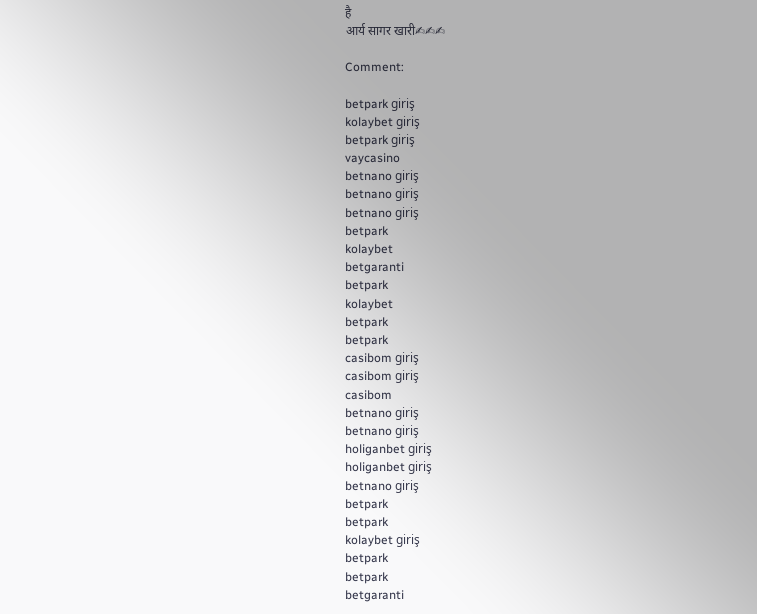है
आर्य सागर खारी✍✍✍

Comment:

betpark giriş
kolaybet giriş
betpark giriş
vaycasino
betnano giriş
betnano giriş
betnano giriş
betpark
kolaybet
betgaranti
betpark
kolaybet
betpark
betpark
casibom giriş
casibom giriş
casibom
betnano giriş
betnano giriş
holiganbet giriş
holiganbet giriş
betnano giriş
betpark
betpark
kolaybet giriş
betpark
betpark
betgaranti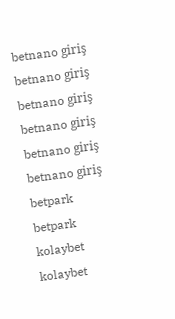betnano giriş
betnano giriş
betnano giriş
betnano giriş
betnano giriş
betnano giriş
betpark
betpark
kolaybet
kolaybet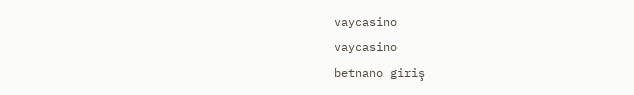vaycasino
vaycasino
betnano giriş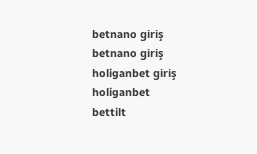betnano giriş
betnano giriş
holiganbet giriş
holiganbet
bettilt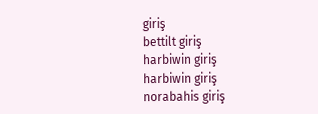giriş
bettilt giriş
harbiwin giriş
harbiwin giriş
norabahis giriş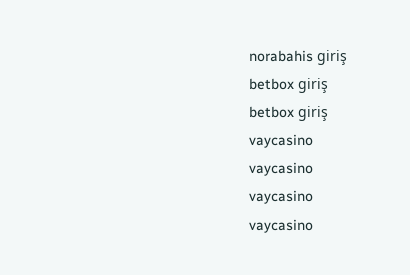norabahis giriş
betbox giriş
betbox giriş
vaycasino
vaycasino
vaycasino
vaycasino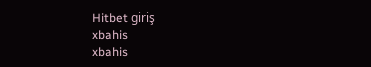Hitbet giriş
xbahis
xbahis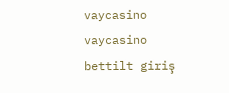vaycasino
vaycasino
bettilt giriş